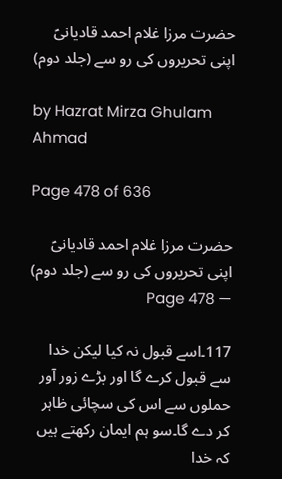حضرت مرزا غلام احمد قادیانیؑ اپنی تحریروں کی رو سے (جلد دوم)

by Hazrat Mirza Ghulam Ahmad

Page 478 of 636

حضرت مرزا غلام احمد قادیانیؑ اپنی تحریروں کی رو سے (جلد دوم) — Page 478

117۔اسے قبول نہ کیا لیکن خدا سے قبول کرے گا اور بڑے زور آور حملوں سے اس کی سچائی ظاہر کر دے گا۔سو ہم ایمان رکھتے ہیں کہ خدا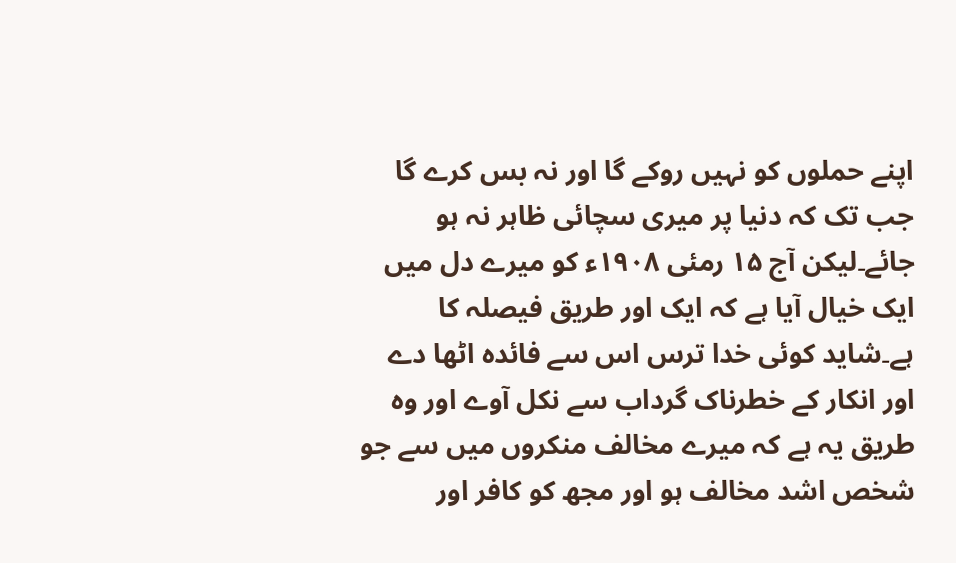اپنے حملوں کو نہیں روکے گا اور نہ بس کرے گا جب تک کہ دنیا پر میری سچائی ظاہر نہ ہو جائے۔لیکن آج ۱۵ رمئی ۱۹۰۸ء کو میرے دل میں ایک خیال آیا ہے کہ ایک اور طریق فیصلہ کا ہے۔شاید کوئی خدا ترس اس سے فائدہ اٹھا دے اور انکار کے خطرناک گرداب سے نکل آوے اور وہ طریق یہ ہے کہ میرے مخالف منکروں میں سے جو شخص اشد مخالف ہو اور مجھ کو کافر اور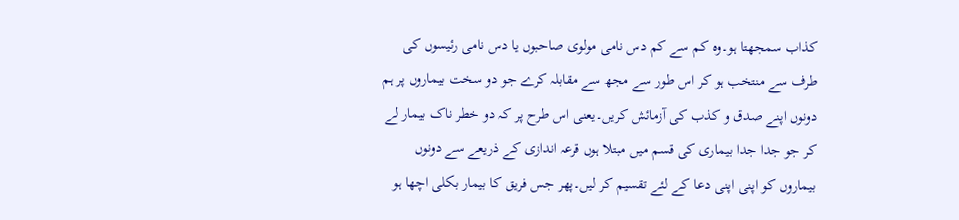کذاب سمجھتا ہو۔وہ کم سے کم دس نامی مولوی صاحبوں یا دس نامی رئیسوں کی طرف سے منتخب ہو کر اس طور سے مجھ سے مقابلہ کرے جو دو سخت بیماروں پر ہم دونوں اپنے صدق و کذب کی آزمائش کریں۔یعنی اس طرح پر کہ دو خطر ناک بیمار لے کر جو جدا جدا بیماری کی قسم میں مبتلا ہوں قرعہ اندازی کے ذریعے سے دونوں بیماروں کو اپنی اپنی دعا کے لئے تقسیم کر لیں۔پھر جس فریق کا بیمار بکلی اچھا ہو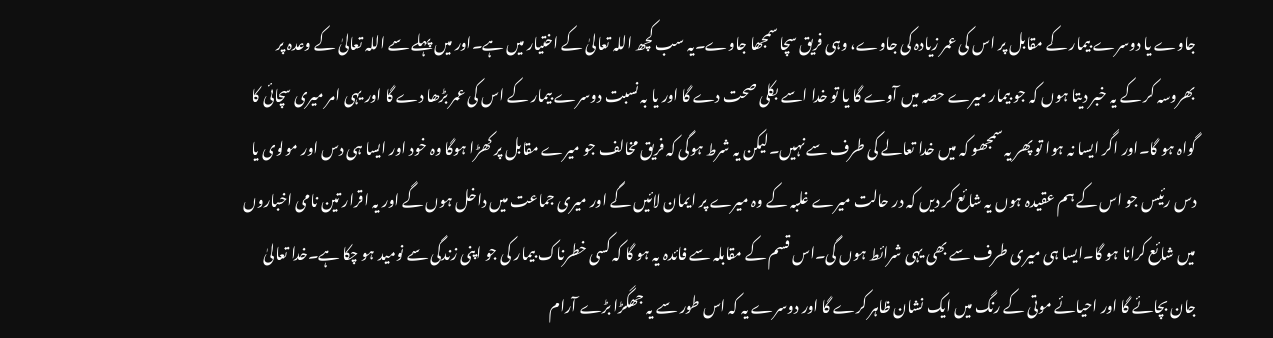جاوے یا دوسرے بیمار کے مقابل پر اس کی عمر زیادہ کی جاوے، وہی فریق سچا سمجھا جاوے۔یہ سب کچھ اللہ تعالیٰ کے اختیار میں ہے۔اور میں پہلے سے اللہ تعالیٰ کے وعدہ پر بھروسہ کر کے یہ خبر دیتا ہوں کہ جو بیمار میرے حصہ میں آوے گا یا تو خدا اسے بکلی صحت دے گا اور یا بہ نسبت دوسرے بیمار کے اس کی عمر بڑھا دے گا اور یہی امر میری سچائی کا گواہ ہو گا۔اور اگر ایسا نہ ہوا تو پھر یہ سمجھو کہ میں خدا تعالے کی طرف سے نہیں۔لیکن یہ شرط ہوگی کہ فریق مخالف جو میرے مقابل پر کھڑا ہوگا وہ خود اور ایسا ہی دس اور مولوی یا دس رئیس جو اس کے ہم عقیدہ ہوں یہ شائع کر دیں کہ در حالت میرے غلبہ کے وہ میرے پر ایمان لائیں گے اور میری جماعت میں داخل ہوں گے اور یہ اقرار تین نامی اخباروں میں شائع کرانا ہو گا۔ایسا ہی میری طرف سے بھی یہی شرائط ہوں گی۔اس قسم کے مقابلہ سے فائدہ یہ ہو گا کہ کسی خطرناک بیمار کی جو اپنی زندگی سے نومید ہو چکا ہے۔خدا تعالیٰ جان بچائے گا اور احیائے موتی کے رنگ میں ایک نشان ظاہر کرے گا اور دوسرے یہ کہ اس طور سے یہ جھگڑا بڑے آرام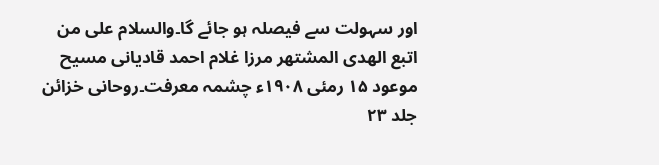اور سہولت سے فیصلہ ہو جائے گا۔والسلام على من اتبع الهدى المشتهر مرزا غلام احمد قادیانی مسیح موعود ۱۵ رمئی ۱۹۰۸ء چشمہ معرفت۔روحانی خزائن جلد ۲۳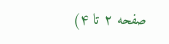صفحه ۲ تا ۴)